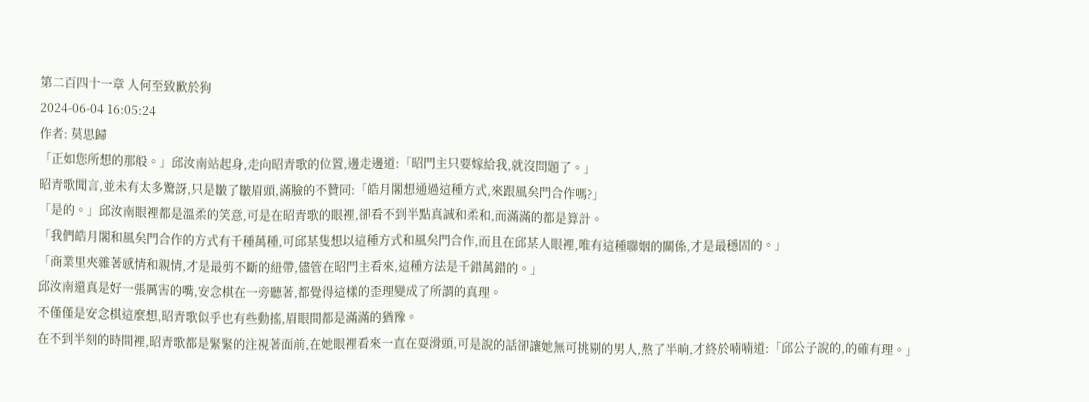第二百四十一章 人何至致歉於狗
2024-06-04 16:05:24
作者: 莫思歸
「正如您所想的那般。」邱汝南站起身,走向昭青歌的位置,邊走邊道:「昭門主只要嫁給我,就沒問題了。」
昭青歌聞言,並未有太多驚訝,只是皺了皺眉頭,滿臉的不贊同:「皓月閣想通過這種方式,來跟風矣門合作嗎?」
「是的。」邱汝南眼裡都是溫柔的笑意,可是在昭青歌的眼裡,卻看不到半點真誠和柔和,而滿滿的都是算計。
「我們皓月閣和風矣門合作的方式有千種萬種,可邱某隻想以這種方式和風矣門合作,而且在邱某人眼裡,唯有這種聯姻的關係,才是最穩固的。」
「商業里夾雜著感情和親情,才是最剪不斷的紐帶,儘管在昭門主看來,這種方法是千錯萬錯的。」
邱汝南還真是好一張厲害的嘴,安念棋在一旁聽著,都覺得這樣的歪理變成了所謂的真理。
不僅僅是安念棋這麼想,昭青歌似乎也有些動搖,眉眼間都是滿滿的猶豫。
在不到半刻的時間裡,昭青歌都是緊緊的注視著面前,在她眼裡看來一直在耍滑頭,可是說的話卻讓她無可挑剔的男人,熬了半晌,才終於喃喃道:「邱公子說的,的確有理。」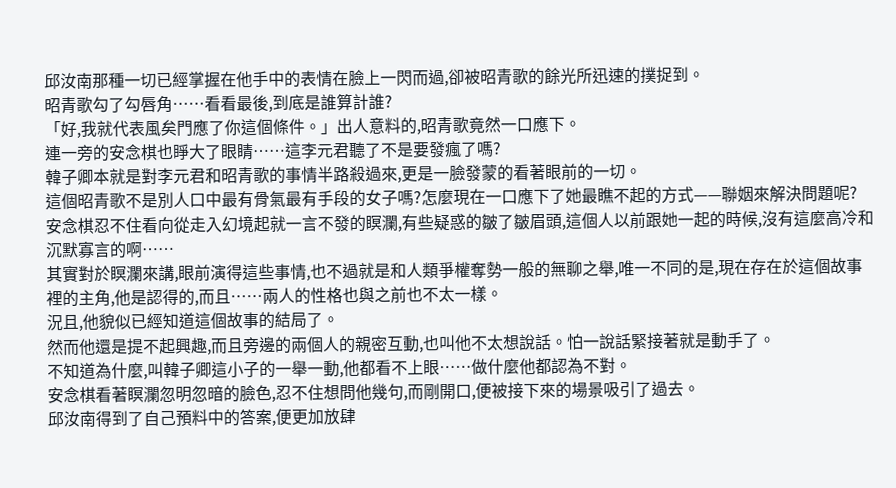邱汝南那種一切已經掌握在他手中的表情在臉上一閃而過,卻被昭青歌的餘光所迅速的撲捉到。
昭青歌勾了勾唇角……看看最後,到底是誰算計誰?
「好,我就代表風矣門應了你這個條件。」出人意料的,昭青歌竟然一口應下。
連一旁的安念棋也睜大了眼睛……這李元君聽了不是要發瘋了嗎?
韓子卿本就是對李元君和昭青歌的事情半路殺過來,更是一臉發蒙的看著眼前的一切。
這個昭青歌不是別人口中最有骨氣最有手段的女子嗎?怎麼現在一口應下了她最瞧不起的方式——聯姻來解決問題呢?
安念棋忍不住看向從走入幻境起就一言不發的瞑瀾,有些疑惑的皺了皺眉頭,這個人以前跟她一起的時候,沒有這麼高冷和沉默寡言的啊……
其實對於瞑瀾來講,眼前演得這些事情,也不過就是和人類爭權奪勢一般的無聊之舉,唯一不同的是,現在存在於這個故事裡的主角,他是認得的,而且……兩人的性格也與之前也不太一樣。
況且,他貌似已經知道這個故事的結局了。
然而他還是提不起興趣,而且旁邊的兩個人的親密互動,也叫他不太想說話。怕一說話緊接著就是動手了。
不知道為什麼,叫韓子卿這小子的一舉一動,他都看不上眼……做什麼他都認為不對。
安念棋看著瞑瀾忽明忽暗的臉色,忍不住想問他幾句,而剛開口,便被接下來的場景吸引了過去。
邱汝南得到了自己預料中的答案,便更加放肆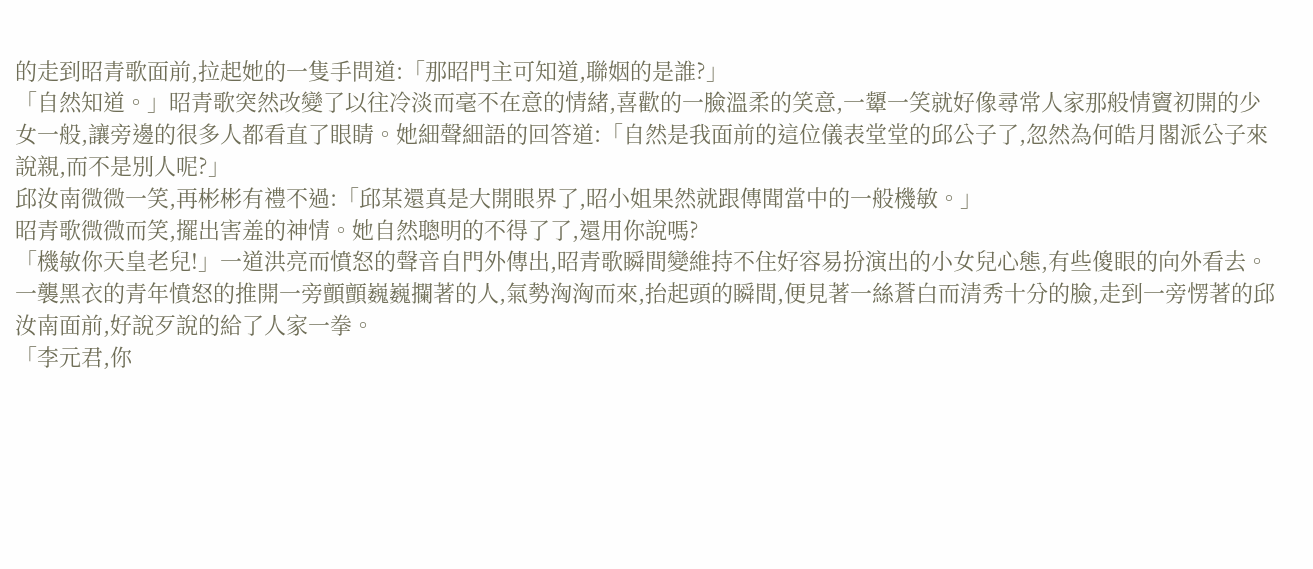的走到昭青歌面前,拉起她的一隻手問道:「那昭門主可知道,聯姻的是誰?」
「自然知道。」昭青歌突然改變了以往冷淡而毫不在意的情緒,喜歡的一臉溫柔的笑意,一顰一笑就好像尋常人家那般情竇初開的少女一般,讓旁邊的很多人都看直了眼睛。她細聲細語的回答道:「自然是我面前的這位儀表堂堂的邱公子了,忽然為何皓月閣派公子來說親,而不是別人呢?」
邱汝南微微一笑,再彬彬有禮不過:「邱某還真是大開眼界了,昭小姐果然就跟傳聞當中的一般機敏。」
昭青歌微微而笑,擺出害羞的神情。她自然聰明的不得了了,還用你說嗎?
「機敏你天皇老兒!」一道洪亮而憤怒的聲音自門外傳出,昭青歌瞬間變維持不住好容易扮演出的小女兒心態,有些傻眼的向外看去。
一襲黑衣的青年憤怒的推開一旁顫顫巍巍攔著的人,氣勢洶洶而來,抬起頭的瞬間,便見著一絲蒼白而清秀十分的臉,走到一旁愣著的邱汝南面前,好說歹說的給了人家一拳。
「李元君,你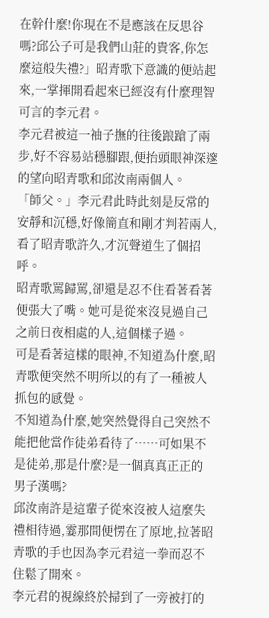在幹什麼!你現在不是應該在反思谷嗎?邱公子可是我們山莊的貴客,你怎麼這般失禮?」昭青歌下意識的便站起來,一掌揮開看起來已經沒有什麼理智可言的李元君。
李元君被這一袖子撫的往後踉蹌了兩步,好不容易站穩腳跟,便抬頭眼神深邃的望向昭青歌和邱汝南兩個人。
「師父。」李元君此時此刻是反常的安靜和沉穩,好像簡直和剛才判若兩人,看了昭青歌許久,才沉聲道生了個招呼。
昭青歌罵歸罵,卻還是忍不住看著看著便張大了嘴。她可是從來沒見過自己之前日夜相處的人,這個樣子過。
可是看著這樣的眼神,不知道為什麼,昭青歌便突然不明所以的有了一種被人抓包的感覺。
不知道為什麼,她突然覺得自己突然不能把他當作徒弟看待了……可如果不是徒弟,那是什麼?是一個真真正正的男子漢嗎?
邱汝南許是這輩子從來沒被人這麼失禮相待過,霎那間便愣在了原地,拉著昭青歌的手也因為李元君這一拳而忍不住鬆了開來。
李元君的視線終於掃到了一旁被打的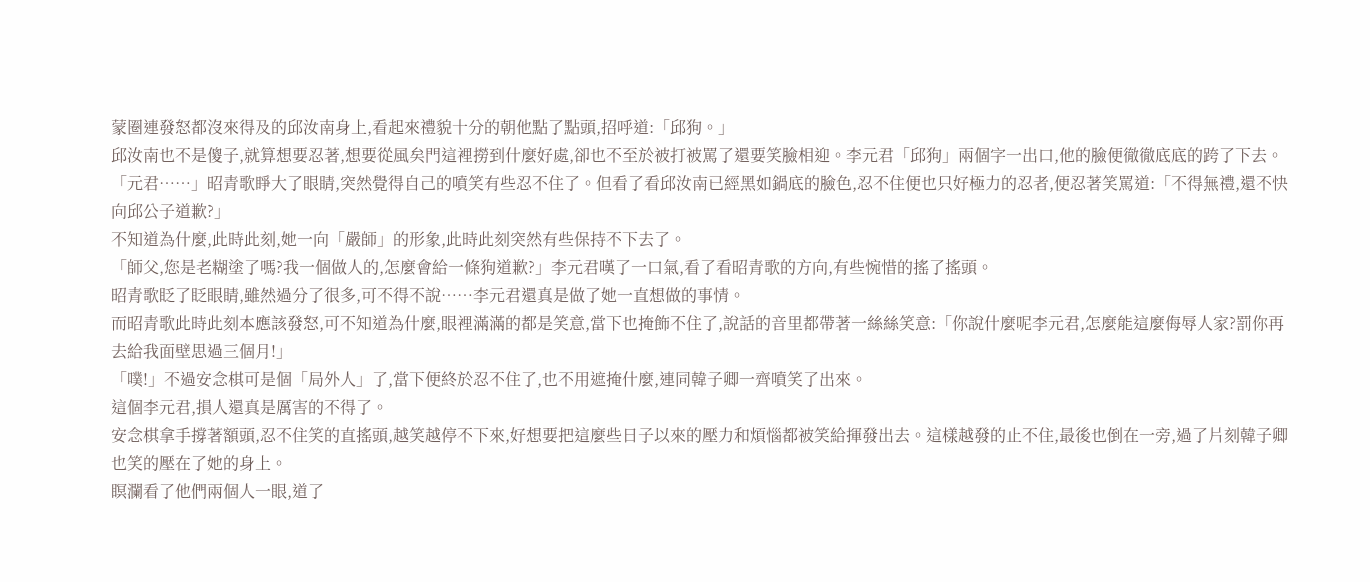蒙圈連發怒都沒來得及的邱汝南身上,看起來禮貌十分的朝他點了點頭,招呼道:「邱狗。」
邱汝南也不是傻子,就算想要忍著,想要從風矣門這裡撈到什麼好處,卻也不至於被打被罵了還要笑臉相迎。李元君「邱狗」兩個字一出口,他的臉便徹徹底底的跨了下去。
「元君……」昭青歌睜大了眼睛,突然覺得自己的噴笑有些忍不住了。但看了看邱汝南已經黑如鍋底的臉色,忍不住便也只好極力的忍者,便忍著笑罵道:「不得無禮,還不快向邱公子道歉?」
不知道為什麼,此時此刻,她一向「嚴師」的形象,此時此刻突然有些保持不下去了。
「師父,您是老糊塗了嗎?我一個做人的,怎麼會給一條狗道歉?」李元君嘆了一口氣,看了看昭青歌的方向,有些惋惜的搖了搖頭。
昭青歌眨了眨眼睛,雖然過分了很多,可不得不說……李元君還真是做了她一直想做的事情。
而昭青歌此時此刻本應該發怒,可不知道為什麼,眼裡滿滿的都是笑意,當下也掩飾不住了,說話的音里都帶著一絲絲笑意:「你說什麼呢李元君,怎麼能這麼侮辱人家?罰你再去給我面壁思過三個月!」
「噗!」不過安念棋可是個「局外人」了,當下便終於忍不住了,也不用遮掩什麼,連同韓子卿一齊噴笑了出來。
這個李元君,損人還真是厲害的不得了。
安念棋拿手撐著額頭,忍不住笑的直搖頭,越笑越停不下來,好想要把這麼些日子以來的壓力和煩惱都被笑給揮發出去。這樣越發的止不住,最後也倒在一旁,過了片刻韓子卿也笑的壓在了她的身上。
瞑瀾看了他們兩個人一眼,道了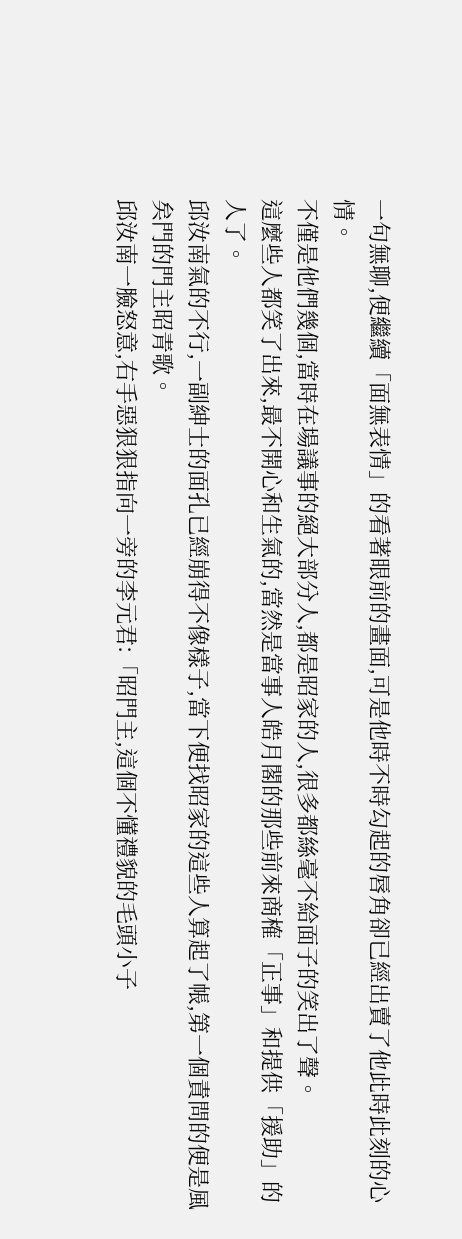一句無聊,便繼續「面無表情」的看著眼前的畫面,可是他時不時勾起的唇角卻已經出賣了他此時此刻的心情。
不僅是他們幾個,當時在場議事的絕大部分人,都是昭家的人,很多都絲毫不給面子的笑出了聲。
這麼些人都笑了出來,最不開心和生氣的,當然是當事人皓月閣的那些前來商榷「正事」和提供「援助」的人了。
邱汝南氣的不行,一副紳士的面孔已經崩得不像樣子,當下便找昭家的這些人算起了帳,第一個責問的便是風矣門的門主昭青歌。
邱汝南一臉怒意,右手惡狠狠指向一旁的李元君:「昭門主,這個不懂禮貌的毛頭小子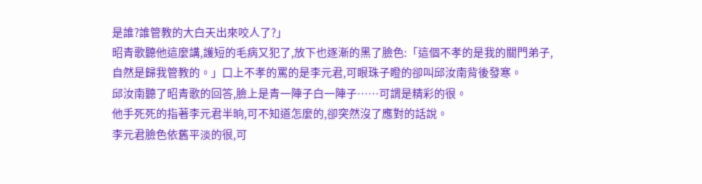是誰?誰管教的大白天出來咬人了?」
昭青歌聽他這麼講,護短的毛病又犯了,放下也逐漸的黑了臉色:「這個不孝的是我的關門弟子,自然是歸我管教的。」口上不孝的罵的是李元君,可眼珠子瞪的卻叫邱汝南背後發寒。
邱汝南聽了昭青歌的回答,臉上是青一陣子白一陣子……可謂是精彩的很。
他手死死的指著李元君半晌,可不知道怎麼的,卻突然沒了應對的話說。
李元君臉色依舊平淡的很,可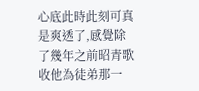心底此時此刻可真是爽透了,感覺除了幾年之前昭青歌收他為徒弟那一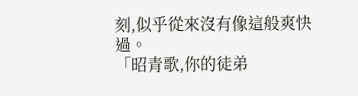刻,似乎從來沒有像這般爽快過。
「昭青歌,你的徒弟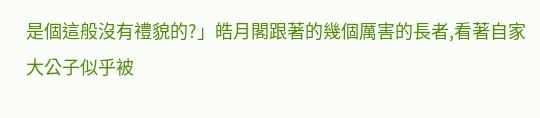是個這般沒有禮貌的?」皓月閣跟著的幾個厲害的長者,看著自家大公子似乎被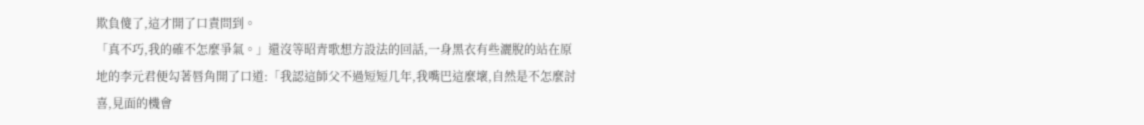欺負傻了,這才開了口責問到。
「真不巧,我的確不怎麼爭氣。」還沒等昭青歌想方設法的回話,一身黑衣有些灑脫的站在原地的李元君便勾著唇角開了口道:「我認這師父不過短短几年,我嘴巴這麼壞,自然是不怎麼討喜,見面的機會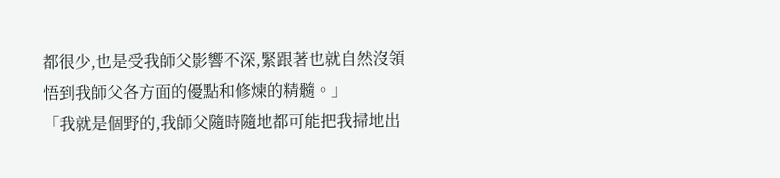都很少,也是受我師父影響不深,緊跟著也就自然沒領悟到我師父各方面的優點和修煉的精髓。」
「我就是個野的,我師父隨時隨地都可能把我掃地出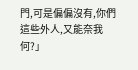門,可是偏偏沒有,你們這些外人,又能奈我何?」